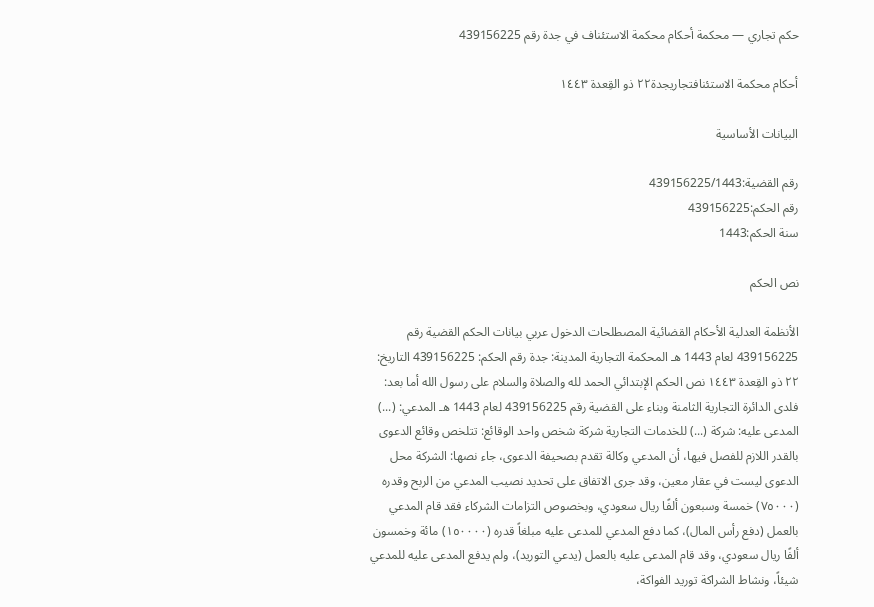حكم تجاري — محكمة أحكام محكمة الاستئناف في جدة رقم 439156225

أحكام محكمة الاستئنافتجاريجدة٢٢ ذو القِعدة ١٤٤٣

البيانات الأساسية

رقم القضية:439156225/1443
رقم الحكم:439156225
سنة الحكم:1443

نص الحكم

الأنظمة العدلية الأحكام القضائية المصطلحات الدخول عربي بيانات الحكم القضية رقم 439156225 لعام 1443 هـ المحكمة التجارية المدينة: جدة رقم الحكم: 439156225 التاريخ: ٢٢ ذو القِعدة ١٤٤٣ نص الحكم الإبتدائي الحمد لله والصلاة والسلام على رسول الله أما بعد: فلدى الدائرة التجارية الثامنة وبناء على القضية رقم 439156225 لعام 1443 هـ المدعي: (...) المدعى عليه: شركة (...) للخدمات التجارية شركة شخص واحد الوقائع: تتلخص وقائع الدعوى بالقدر اللازم للفصل فيها، أن المدعي وكالة تقدم بصحيفة الدعوى، جاء نصها: الشركة محل الدعوى ليست في عقار معين، وقد جرى الاتفاق على تحديد نصيب المدعي من الربح وقدره (٧٥٠٠٠) خمسة وسبعون ألفًا ريال سعودي، وبخصوص التزامات الشركاء فقد قام المدعي بالعمل (دفع رأس المال)، كما دفع المدعي للمدعى عليه مبلغاً قدره (١٥٠٠٠٠) مائة وخمسون ألفًا ريال سعودي، وقد قام المدعى عليه بالعمل (يدعي التوريد)، ولم يدفع المدعى عليه للمدعي شيئاً، ونشاط الشراكة توريد الفواكة،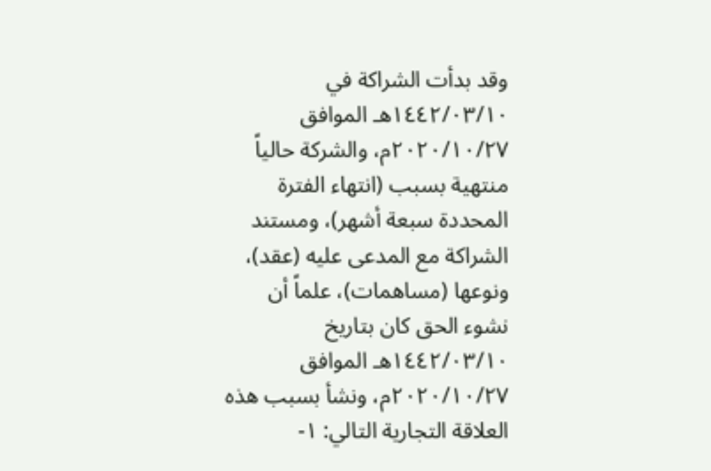وقد بدأت الشراكة في ١٤٤٢/٠٣/١٠هـ الموافق ٢٠٢٠/١٠/٢٧م، والشركة حالياً منتهية بسبب (انتهاء الفترة المحددة سبعة أشهر)، ومستند الشراكة مع المدعى عليه (عقد)، ونوعها (مساهمات)، علماً أن نشوء الحق كان بتاريخ ١٤٤٢/٠٣/١٠هـ الموافق ٢٠٢٠/١٠/٢٧م، ونشأ بسبب هذه العلاقة التجارية التالي: ١-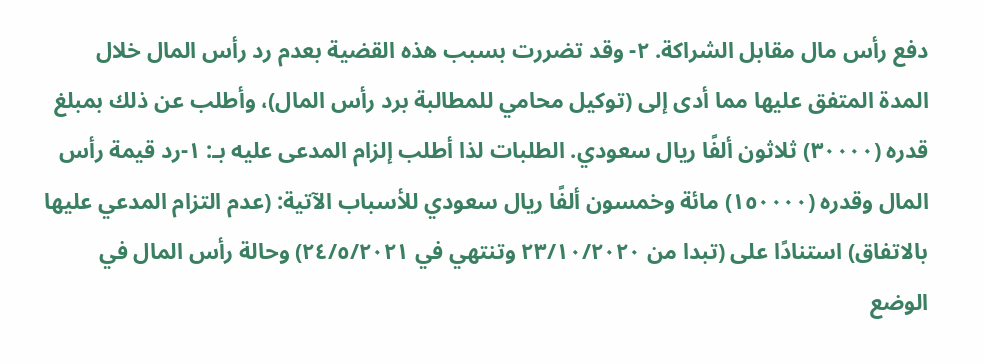دفع رأس مال مقابل الشراكة. ٢- وقد تضررت بسبب هذه القضية بعدم رد رأس المال خلال المدة المتفق عليها مما أدى إلى (توكيل محامي للمطالبة برد رأس المال)، وأطلب عن ذلك بمبلغ قدره (٣٠٠٠٠) ثلاثون ألفًا ريال سعودي. الطلبات لذا أطلب إلزام المدعى عليه بـ: ١-رد قيمة رأس المال وقدره (١٥٠٠٠٠) مائة وخمسون ألفًا ريال سعودي للأسباب الآتية: (عدم التزام المدعي عليها بالاتفاق) استنادًا على (تبدا من ٢٣/١٠/٢٠٢٠ وتنتهي في ٢٤/٥/٢٠٢١) وحالة رأس المال في الوضع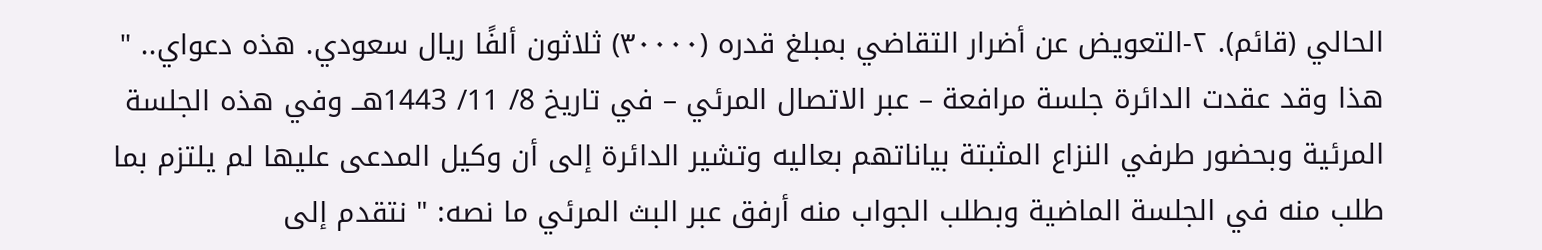الحالي (قائم). ٢-التعويض عن أضرار التقاضي بمبلغ قدره (٣٠٠٠٠) ثلاثون ألفًا ريال سعودي. هذه دعواي.. " هذا وقد عقدت الدائرة جلسة مرافعة – عبر الاتصال المرئي – في تاريخ 8/ 11/ 1443هــ وفي هذه الجلسة المرئية وبحضور طرفي النزاع المثبتة بياناتهم بعاليه وتشير الدائرة إلى أن وكيل المدعى عليها لم يلتزم بما طلب منه في الجلسة الماضية وبطلب الجواب منه أرفق عبر البث المرئي ما نصه: " نتقدم إلى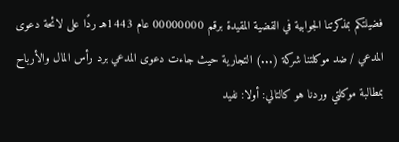فضيلتكم بمذكرتنا الجوابية في القضية المقيدة برقم 00000000 عام 1443هـ ردًا على لائحة دعوى المدعي / ضد موكلتنا شركة (...) التجارية حيث جاءت دعوى المدعي برد رأس المال والأرباح بمطالبة موكلتي وردنا هو كالتالي: أولا: نفيد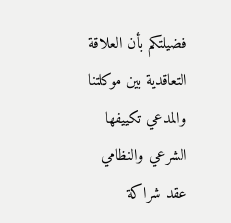فضيلتكم بأن العلاقة التعاقدية بين موكلتنا والمدعي تكييفها الشرعي والنظامي عقد شراكة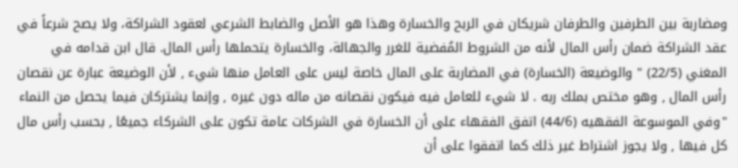ومضاربة بين الطرفين والطرفان شريكان في الربح والخسارة وهذا هو الأصل والضابط الشرعي لعقود الشراكة، ولا يصح شرعاً في عقد الشراكة ضمان رأس المال لأنه من الشروط المُفضية للغرر والجهالة، والخسارة يتحملها رأس المال. قال ابن قدامه في المغني (22/5) " والوضيعة (الخسارة) في المضاربة على المال خاصة ليس على العامل منها شيء , لأن الوضيعة عبارة عن نقصان رأس المال , وهو مختص بملك ربه . لا شيء للعامل فيه فيكون نقصانه من ماله دون غيره , وإنما يشتركان فيما يحصل من النماء "وفي الموسوعة الفقهيه (44/6) اتفق الفقهاء على أن الخسارة في الشركات عامة تكون على الشركاء جميعًا , بحسب رأس مال كل فيها , ولا يجوز اشتراط غير ذلك كما اتفقوا على أن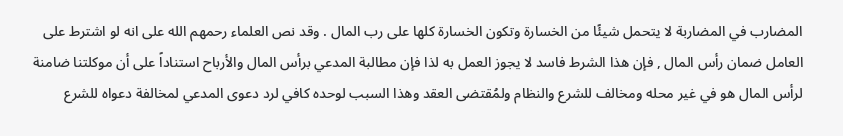المضارب في المضاربة لا يتحمل شيئًا من الخسارة وتكون الخسارة كلها على رب المال . وقد نص العلماء رحمهم الله على انه لو اشترط على العامل ضمان رأس المال , فإن هذا الشرط فاسد لا يجوز العمل به لذا فإن مطالبة المدعي برأس المال والأرباح استناداً على أن موكلتنا ضامنة لرأس المال هو في غير محله ومخالف للشرع والنظام ولمُقتضى العقد وهذا السبب لوحده كافي لرد دعوى المدعي لمخالفة دعواه للشرع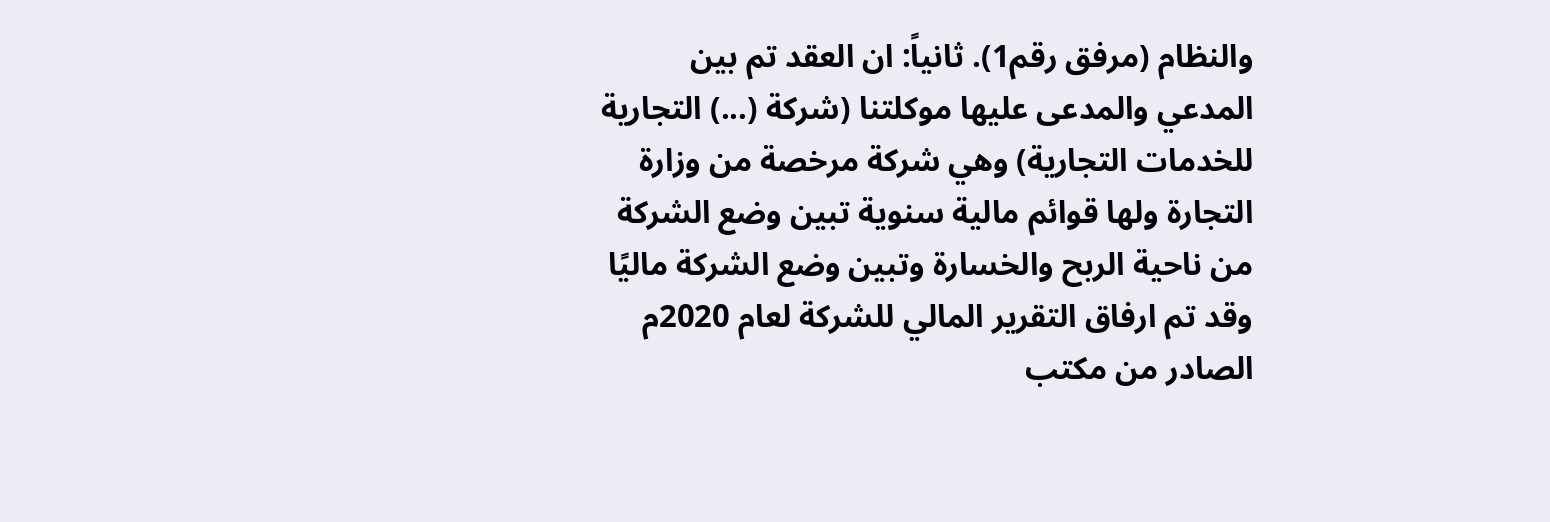والنظام (مرفق رقم1). ثانياً: ان العقد تم بين المدعي والمدعى عليها موكلتنا (شركة (...) التجارية للخدمات التجارية) وهي شركة مرخصة من وزارة التجارة ولها قوائم مالية سنوية تبين وضع الشركة من ناحية الربح والخسارة وتبين وضع الشركة ماليًا وقد تم ارفاق التقرير المالي للشركة لعام 2020م الصادر من مكتب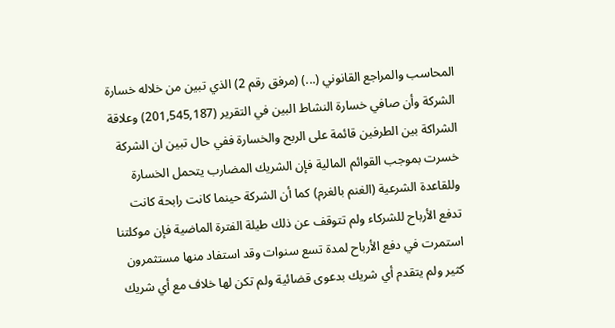المحاسب والمراجع القانوني (...) (مرفق رقم 2) الذي تبين من خلاله خسارة الشركة وأن صافي خسارة النشاط البين في التقرير (201,545,187) وعلاقة الشراكة بين الطرفين قائمة على الربح والخسارة ففي حال تبين ان الشركة خسرت بموجب القوائم المالية فإن الشريك المضارب يتحمل الخسارة وللقاعدة الشرعية (الغنم بالغرم) كما أن الشركة حينما كانت رابحة كانت تدفع الأرباح للشركاء ولم تتوقف عن ذلك طيلة الفترة الماضية فإن موكلتنا استمرت في دفع الأرباح لمدة تسع سنوات وقد استفاد منها مستثمرون كثير ولم يتقدم أي شريك بدعوى قضائية ولم تكن لها خلاف مع أي شريك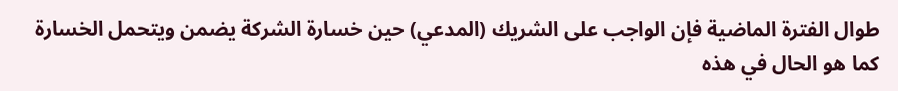طوال الفترة الماضية فإن الواجب على الشريك (المدعي) حين خسارة الشركة يضمن ويتحمل الخسارة كما هو الحال في هذه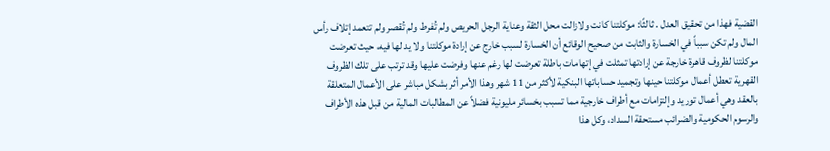القضية فهذا من تحقيق العدل . ثالثًا: موكلتنا كانت ولازالت محل الثقة وعناية الرجل الحريص ولم تُفرط ولم تُقصر ولم تتعمد إتلاف رأس المال ولم تكن سبباً في الخسارة والثابت من صحيح الوقائع أن الخسارة لسبب خارج عن إرادة موكلتنا ولا يد لها فيه، حيث تعرضت موكلتنا لظروف قاهرة خارجة عن إرادتها تمثلت في إتهامات باطلة تعرضت لها رغم عنها وفرضت عليها وقد ترتب على تلك الظروف القهرية تعطل أعمال موكلتنا حينها وتجميد حساباتها البنكية لأكثر من 11 شهر وهذا الأمر أثر بشكل مباشر على الأعمال المتعلقة بالعقد وهي أعمال توريد وإلتزامات مع أطراف خارجية مما تسبب بخسائر مليونية فضلاً عن المطالبات المالية من قبل هذه الأطراف والرسوم الحكومية والضرائب مستحقة السداد، وكل هذا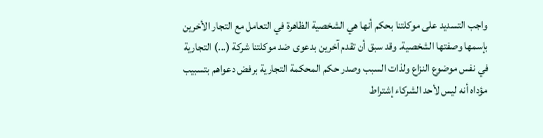واجب التسديد على موكلتنا بحكم أنها هي الشخصية الظاهرة في التعامل مع التجار الأخرين بإسمها وصفتها الشخصية. وقد سبق أن تقدم آخرين بدعوى ضد موكلتنا شركة (...) التجارية في نفس موضوع النزاع ولذات السبب وصدر حكم المحكمة التجارية برفض دعواهم بتسبيب مؤداه أنه ليس لأحد الشركاء إشتراط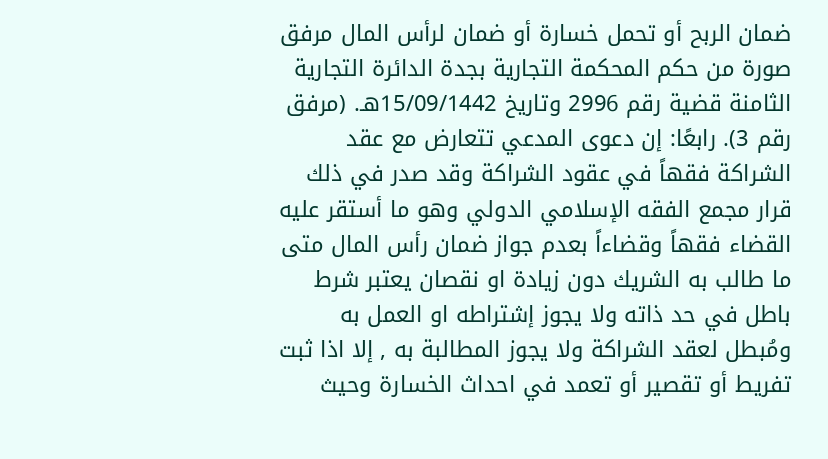ضمان الربح أو تحمل خسارة أو ضمان لرأس المال مرفق صورة من حكم المحكمة التجارية بجدة الدائرة التجارية الثامنة قضية رقم 2996 وتاريخ 15/09/1442هـ. (مرفق رقم 3). رابعًا: إن دعوى المدعي تتعارض مع عقد الشراكة فقهاً في عقود الشراكة وقد صدر في ذلك قرار مجمع الفقه الإسلامي الدولي وهو ما أستقر عليه القضاء فقهاً وقضاءاً بعدم جواز ضمان رأس المال متى ما طالب به الشريك دون زيادة او نقصان يعتبر شرط باطل في حد ذاته ولا يجوز إشتراطه او العمل به ومُبطل لعقد الشراكة ولا يجوز المطالبة به , إلا اذا ثبت تفريط أو تقصير أو تعمد في احداث الخسارة وحيث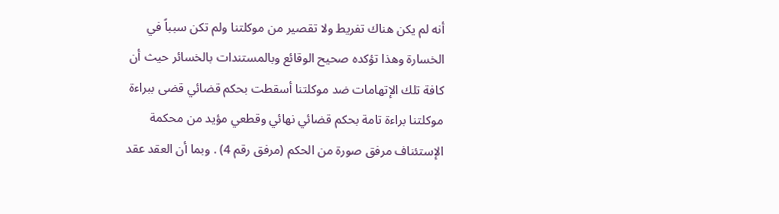أنه لم يكن هناك تفريط ولا تقصير من موكلتنا ولم تكن سبباً في الخسارة وهذا تؤكده صحيح الوقائع وبالمستندات بالخسائر حيث أن كافة تلك الإتهامات ضد موكلتنا أسقطت بحكم قضائي قضى ببراءة موكلتنا براءة تامة بحكم قضائي نهائي وقطعي مؤيد من محكمة الإستئناف مرفق صورة من الحكم (مرفق رقم 4) . وبما أن العقد عقد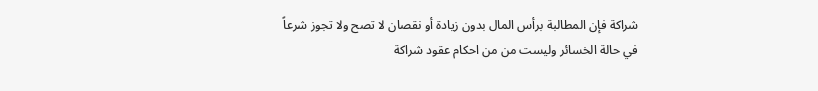شراكة فإن المطالبة برأس المال بدون زيادة أو نقصان لا تصح ولا تجوز شرعاً في حالة الخسائر وليست من من احكام عقود شراكة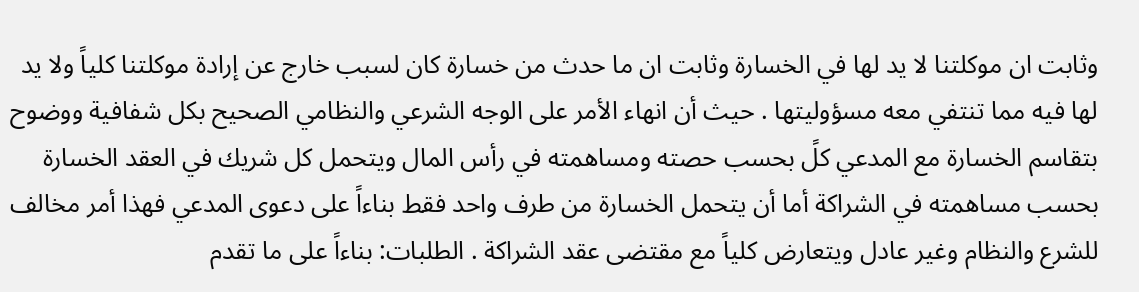وثابت ان موكلتنا لا يد لها في الخسارة وثابت ان ما حدث من خسارة كان لسبب خارج عن إرادة موكلتنا كلياً ولا يد لها فيه مما تنتفي معه مسؤوليتها . حيث أن انهاء الأمر على الوجه الشرعي والنظامي الصحيح بكل شفافية ووضوح بتقاسم الخسارة مع المدعي كلً بحسب حصته ومساهمته في رأس المال ويتحمل كل شريك في العقد الخسارة بحسب مساهمته في الشراكة أما أن يتحمل الخسارة من طرف واحد فقط بناءاً على دعوى المدعي فهذا أمر مخالف للشرع والنظام وغير عادل ويتعارض كلياً مع مقتضى عقد الشراكة . الطلبات: بناءاً على ما تقدم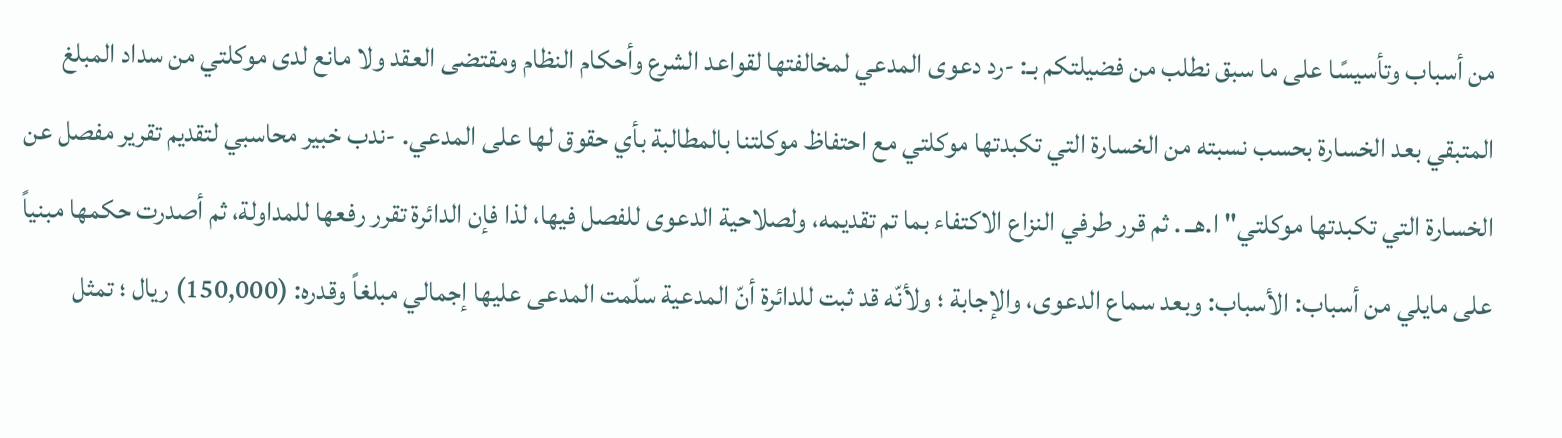من أسباب وتأسيسًا على ما سبق نطلب من فضيلتكم بـ: -رد دعوى المدعي لمخالفتها لقواعد الشرع وأحكام النظام ومقتضى العقد ولا مانع لدى موكلتي من سداد المبلغ المتبقي بعد الخسارة بحسب نسبته من الخسارة التي تكبدتها موكلتي مع احتفاظ موكلتنا بالمطالبة بأي حقوق لها على المدعي. -ندب خبير محاسبي لتقديم تقرير مفصل عن الخسارة التي تكبدتها موكلتي" ا.هــ . ثم قرر طرفي النزاع الاكتفاء بما تم تقديمه، ولصلاحية الدعوى للفصل فيها، لذا فإن الدائرة تقرر رفعها للمداولة، ثم أصدرت حكمها مبنياً على مايلي من أسباب: الأسباب: وبعد سماع الدعوى، والإجابة ؛ ولأنّه قد ثبت للدائرة أنّ المدعية سلّمت المدعى عليها إجمالي مبلغاً وقدره: (150,000) ريال ؛ تمثل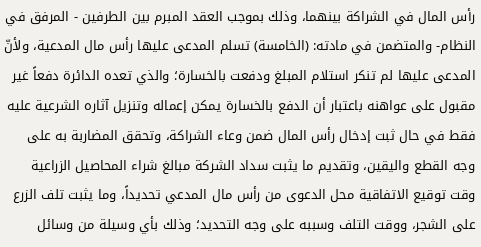رأس المال في الشراكة بينهما، وذلك بموجب العقد المبرم بين الطرفين - المرفق في النظام- والمتضمن في مادته: (الخامسة) تسلم المدعى عليها رأس مال المدعية، ولأنّ المدعى عليها لم تنكر استلام المبلغ ودفعت بالخسارة؛ والذي تعده الدائرة دفعاً غير مقبول على عواهنه باعتبار أن الدفع بالخسارة يمكن إعماله وتنزيل آثاره الشرعية عليه فقط في حال ثبت إدخال رأس المال ضمن وعاء الشراكة، وتحقق المضاربة به على وجه القطع واليقين، وتقديم ما يثبت سداد الشركة مبالغ شراء المحاصيل الزراعية وقت توقيع الاتفاقية محل الدعوى من رأس مال المدعي تحديداً، وما يثبت تلف الزرع على الشجر، ووقت التلف وسببه على وجه التحديد؛ وذلك بأي وسيلة من وسائل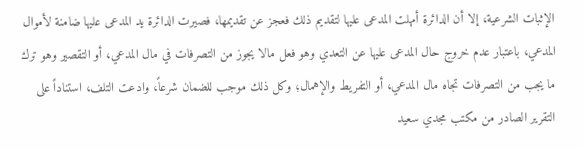الإثبات الشرعية، إلا أن الدائرة أمهلت المدعى عليها لتقديم ذلك فعجز عن تقديمها، فصيرت الدائرة يد المدعى عليها ضامنة لأموال المدعي، باعتبار عدم خروج حال المدعى عليها عن التعدي وهو فعل مالا يجوز من التصرفات في مال المدعي، أو التقصير وهو ترك ما يجب من التصرفات تجاه مال المدعي، أو التفريط والإهمال؛ وكل ذلك موجب للضمان شرعاً، وادعت التلف، استناداً على التقرير الصادر من مكتب مجدي سعيد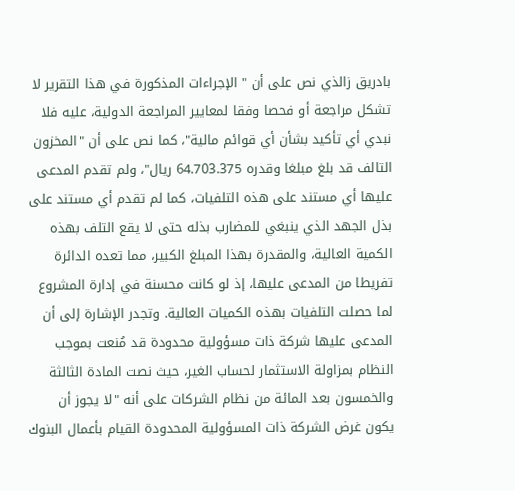بادريق زالذي نص على أن " الإجراءات المذكورة في هذا التقرير لا تشكل مراجعة أو فحصا وفقا لمعايير المراجعة الدولية، عليه فلا نبدي أي تأكيد بشأن أي قوائم مالية"، كما نص على أن "المخزون التالف قد بلغ مبلغا وقدره 64.703.375 ريال"، ولم تقدم المدعى عليها أي مستند على هذه التلفيات، كما لم تقدم أي مستند على بذل الجهد الذي ينبغي للمضارب بذله حتى لا يقع التلف بهذه الكمية العالية، والمقدرة بهذا المبلغ الكبير، مما تعده الدائرة تفريطا من المدعى عليها، إذ لو كانت محسنة في إدارة المشروع لما حصلت التلفيات بهذه الكميات العالية. وتجدر الإشارة إلى أن المدعى عليها شركة ذات مسؤولية محدودة قد مُنعت بموجب النظام بمزاولة الاستثمار لحساب الغير، حيث نصت المادة الثالثة والخمسون بعد المائة من نظام الشركات على أنه "لا يجوز أن يكون غرض الشركة ذات المسؤولية المحدودة القيام بأعمال البنوك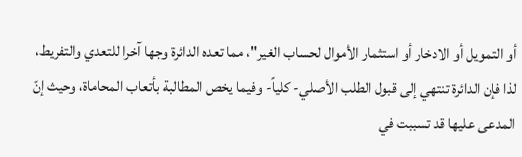أو التمويل أو الادخار أو استثمار الأموال لحساب الغير"، مما تعده الدائرة وجها آخرا للتعدي والتفريط، لذا فإن الدائرة تنتهي إلى قبول الطلب الأصلي- كلياً- وفيما يخص المطالبة بأتعاب المحاماة، وحيث إنّ المدعى عليها قد تسببت في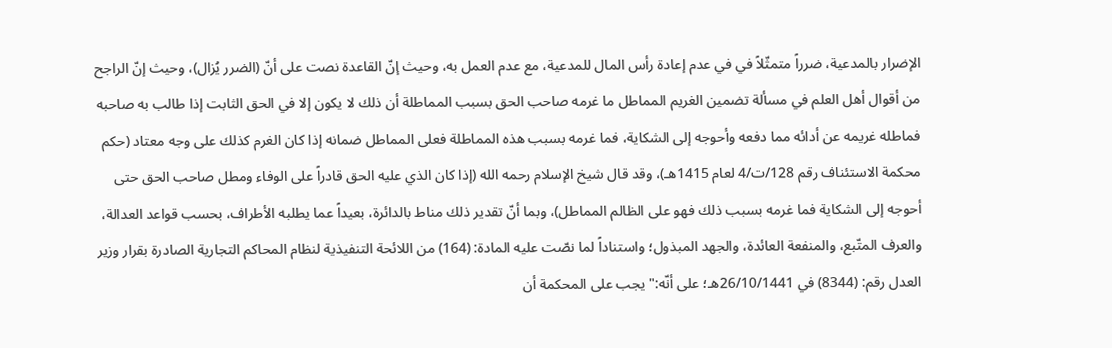الإضرار بالمدعية، ضرراً متمثّلاً في في عدم إعادة رأس المال للمدعية، مع عدم العمل به، وحيث إنّ القاعدة نصت على أنّ (الضرر يُزال)، وحيث إنّ الراجح من أقوال أهل العلم في مسألة تضمين الغريم المماطل ما غرمه صاحب الحق بسبب المماطلة أن ذلك لا يكون إلا في الحق الثابت إذا طالب به صاحبه فماطله غريمه عن أدائه مما دفعه وأحوجه إلى الشكاية، فما غرمه بسبب هذه المماطلة فعلى المماطل ضمانه إذا كان الغرم كذلك على وجه معتاد (حكم محكمة الاستئناف رقم 128/ت/4 لعام 1415هـ)، وقد قال شيخ الإسلام رحمه الله (إذا كان الذي عليه الحق قادراً على الوفاء ومطل صاحب الحق حتى أحوجه إلى الشكاية فما غرمه بسبب ذلك فهو على الظالم المماطل)، وبما أنّ تقدير ذلك مناط بالدائرة، بعيداً عما يطلبه الأطراف، بحسب قواعد العدالة، والعرف المتّبع، والمنفعة العائدة، والجهد المبذول؛ واستناداً لما نصّت عليه المادة: (164) من اللائحة التنفيذية لنظام المحاكم التجارية الصادرة بقرار وزير العدل رقم: (8344) في 26/10/1441هـ؛ على أنّه:" يجب على المحكمة أن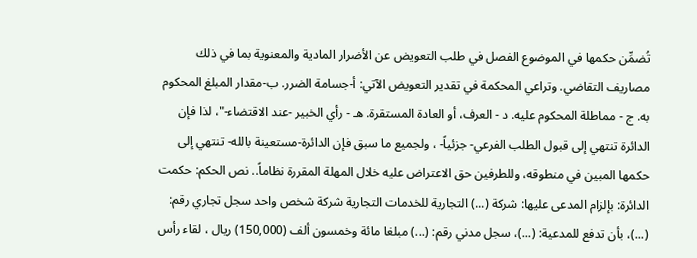تُضمِّن حكمها في الموضوع الفصل في طلب التعويض عن الأضرار المادية والمعنوية بما في ذلك مصاريف التقاضي. وتراعي المحكمة في تقدير التعويض الآتي: أ-جسامة الضرر. ب-مقدار المبلغ المحكوم به. ج - مماطلة المحكوم عليه. د - العرف، أو العادة المستقرة. هـ - رأي الخبير -عند الاقتضاء-"، لذا فإن الدائرة تنتهي إلى قبول الطلب الفرعي- جزئياً- ، ولجميع ما سبق فإن الدائرة-مستعينة بالله- تنتهي إلى حكمها المبين في منطوقه، وللطرفين حق الاعتراض عليه خلال المهلة المقررة نظاماً.. نص الحكم: حكمت الدائرة: بإلزام المدعى عليها: شركة (...) التجارية للخدمات التجارية شركة شخص واحد سجل تجاري رقم: (...)، بأن تدفع للمدعية: (...)، سجل مدني رقم: (...) مبلغا مائة وخمسون ألف (150,000) ريال ، لقاء رأس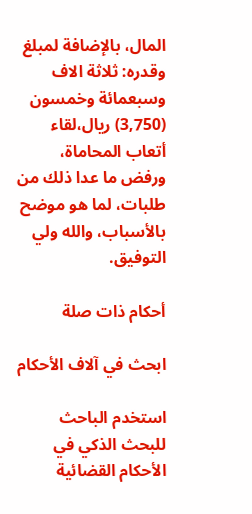المال، بالإضافة لمبلغ وقدره: ثلاثة الاف وسبعمائة وخمسون (3,750) ريال،لقاء أتعاب المحاماة، ورفض ما عدا ذلك من طلبات، لما هو موضح بالأسباب، والله ولي التوفيق.

أحكام ذات صلة

ابحث في آلاف الأحكام

استخدم الباحث للبحث الذكي في الأحكام القضائية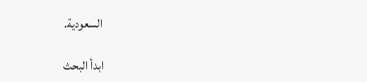السعودية.

ابدأ البحث